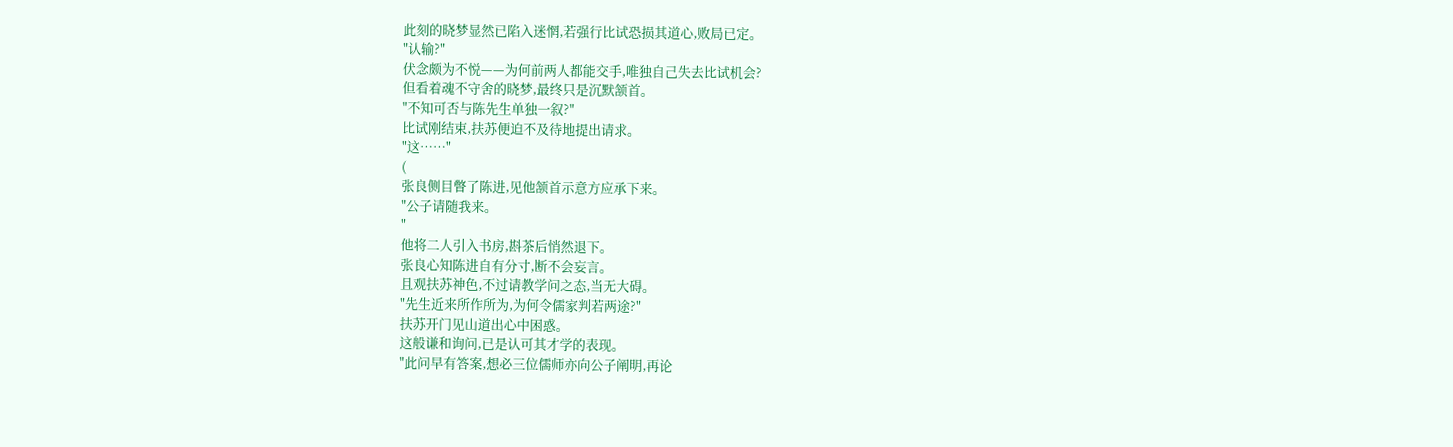此刻的晓梦显然已陷入迷惘,若强行比试恐损其道心,败局已定。
"认输?"
伏念颇为不悦——为何前两人都能交手,唯独自己失去比试机会?
但看着魂不守舍的晓梦,最终只是沉默颔首。
"不知可否与陈先生单独一叙?"
比试刚结束,扶苏便迫不及待地提出请求。
"这……"
(
张良侧目瞥了陈进,见他颔首示意方应承下来。
"公子请随我来。
"
他将二人引入书房,斟茶后悄然退下。
张良心知陈进自有分寸,断不会妄言。
且观扶苏神色,不过请教学问之态,当无大碍。
"先生近来所作所为,为何令儒家判若两途?"
扶苏开门见山道出心中困惑。
这般谦和询问,已是认可其才学的表现。
"此问早有答案,想必三位儒师亦向公子阐明,再论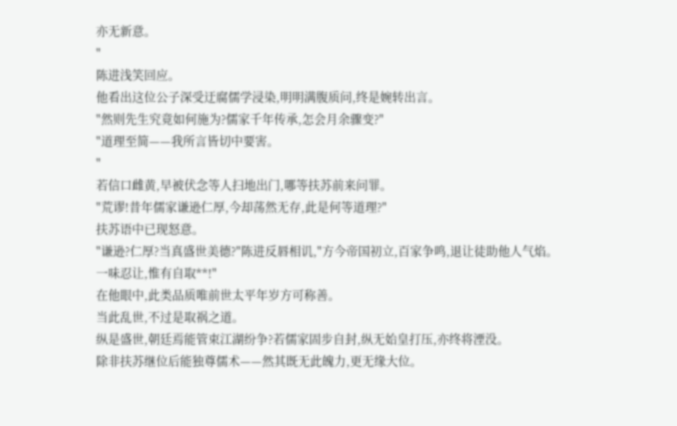亦无新意。
"
陈进浅笑回应。
他看出这位公子深受迂腐儒学浸染,明明满腹质问,终是婉转出言。
"然则先生究竟如何施为?儒家千年传承,怎会月余骤变?"
"道理至简——我所言皆切中要害。
"
若信口雌黄,早被伏念等人扫地出门,哪等扶苏前来问罪。
"荒谬!昔年儒家谦逊仁厚,今却荡然无存,此是何等道理?"
扶苏语中已现怒意。
"谦逊?仁厚?当真盛世美德?"陈进反唇相讥,"方今帝国初立,百家争鸣,退让徒助他人气焰。
一味忍让,惟有自取**!"
在他眼中,此类品质唯前世太平年岁方可称善。
当此乱世,不过是取祸之道。
纵是盛世,朝廷焉能管束江湖纷争?若儒家固步自封,纵无始皇打压,亦终将湮没。
除非扶苏继位后能独尊儒术——然其既无此魄力,更无缘大位。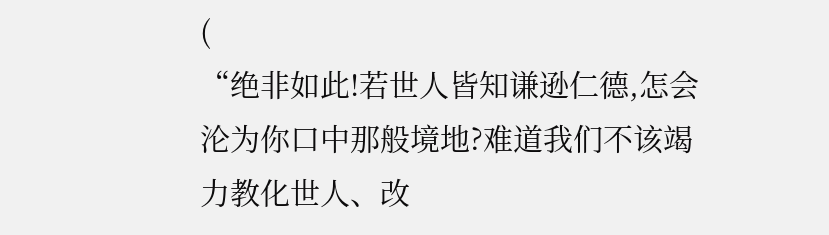(
“绝非如此!若世人皆知谦逊仁德,怎会沦为你口中那般境地?难道我们不该竭力教化世人、改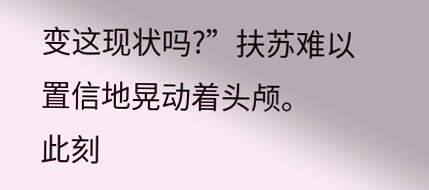变这现状吗?”扶苏难以置信地晃动着头颅。
此刻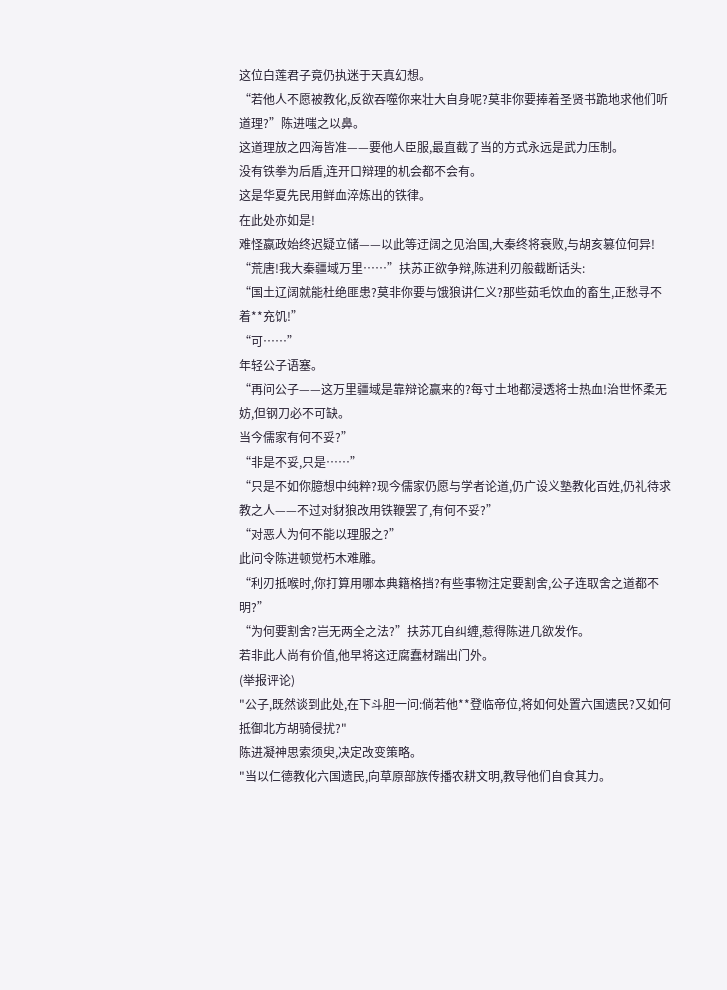这位白莲君子竟仍执迷于天真幻想。
“若他人不愿被教化,反欲吞噬你来壮大自身呢?莫非你要捧着圣贤书跪地求他们听道理?”陈进嗤之以鼻。
这道理放之四海皆准——要他人臣服,最直截了当的方式永远是武力压制。
没有铁拳为后盾,连开口辩理的机会都不会有。
这是华夏先民用鲜血淬炼出的铁律。
在此处亦如是!
难怪嬴政始终迟疑立储——以此等迂阔之见治国,大秦终将衰败,与胡亥篡位何异!
“荒唐!我大秦疆域万里……”扶苏正欲争辩,陈进利刃般截断话头:
“国土辽阔就能杜绝匪患?莫非你要与饿狼讲仁义?那些茹毛饮血的畜生,正愁寻不着**充饥!”
“可……”
年轻公子语塞。
“再问公子——这万里疆域是靠辩论赢来的?每寸土地都浸透将士热血!治世怀柔无妨,但钢刀必不可缺。
当今儒家有何不妥?”
“非是不妥,只是……”
“只是不如你臆想中纯粹?现今儒家仍愿与学者论道,仍广设义塾教化百姓,仍礼待求教之人——不过对豺狼改用铁鞭罢了,有何不妥?”
“对恶人为何不能以理服之?”
此问令陈进顿觉朽木难雕。
“利刃抵喉时,你打算用哪本典籍格挡?有些事物注定要割舍,公子连取舍之道都不明?”
“为何要割舍?岂无两全之法?”扶苏兀自纠缠,惹得陈进几欲发作。
若非此人尚有价值,他早将这迂腐蠢材踹出门外。
(举报评论)
"公子,既然谈到此处,在下斗胆一问:倘若他**登临帝位,将如何处置六国遗民?又如何抵御北方胡骑侵扰?"
陈进凝神思索须臾,决定改变策略。
"当以仁德教化六国遗民,向草原部族传播农耕文明,教导他们自食其力。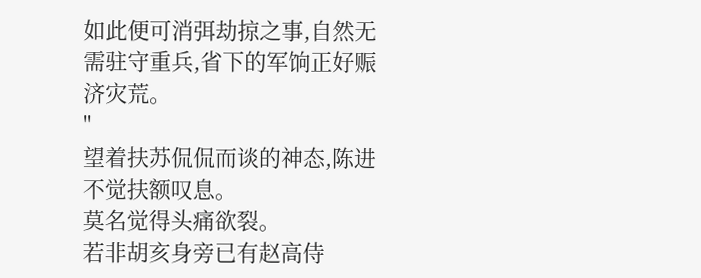如此便可消弭劫掠之事,自然无需驻守重兵,省下的军饷正好赈济灾荒。
"
望着扶苏侃侃而谈的神态,陈进不觉扶额叹息。
莫名觉得头痛欲裂。
若非胡亥身旁已有赵高侍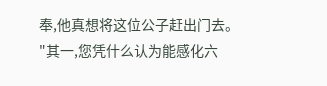奉,他真想将这位公子赶出门去。
"其一,您凭什么认为能感化六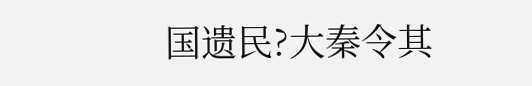国遗民?大秦令其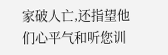家破人亡,还指望他们心平气和听您训